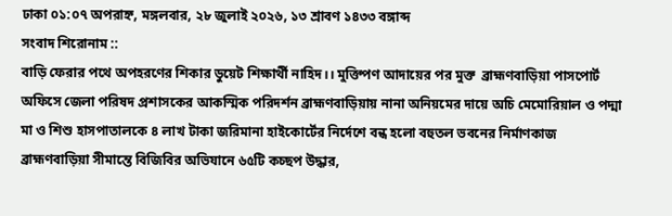ঢাকা ০১:০৭ অপরাহ্ন, মঙ্গলবার, ২৮ জুলাই ২০২৬, ১৩ শ্রাবণ ১৪৩৩ বঙ্গাব্দ
সংবাদ শিরোনাম ::
বাড়ি ফেরার পথে অপহরণের শিকার ডুয়েট শিক্ষার্থী নাহিদ।। মুক্তিপণ আদায়ের পর মুক্ত  ব্রাহ্মণবাড়িয়া পাসপোর্ট অফিসে জেলা পরিষদ প্রশাসকের আকস্মিক পরিদর্শন ব্রাহ্মণবাড়িয়ায় নানা অনিয়মের দায়ে অচি মেমোরিয়াল ও পদ্মা মা ও শিশু হাসপাতালকে ৪ লাখ টাকা জরিমানা হাইকোর্টের নির্দেশে বন্ধ হলো বহুতল ভবনের নির্মাণকাজ ব্রাহ্মণবাড়িয়া সীমান্তে বিজিবির অভিযানে ৬৫টি কচ্ছপ উদ্ধার,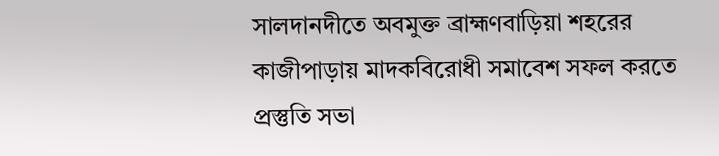সালদানদীতে অবমুক্ত ব্রাহ্মণবাড়িয়া শহরের কাজীপাড়ায় মাদকবিরোধী সমাবেশ সফল করতে প্রস্তুতি সভা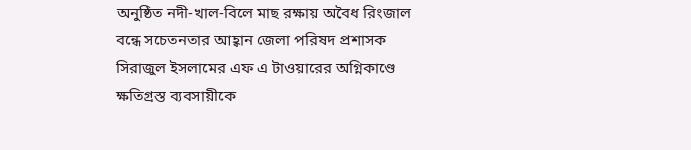অনুষ্ঠিত নদী-খাল-বিলে মাছ রক্ষায় অবৈধ রিংজাল বন্ধে সচেতনতার আহ্বান জেলা পরিষদ প্রশাসক সিরাজুল ইসলামের এফ এ টাওয়ারের অগ্নিকাণ্ডে ক্ষতিগ্রস্ত ব্যবসায়ীকে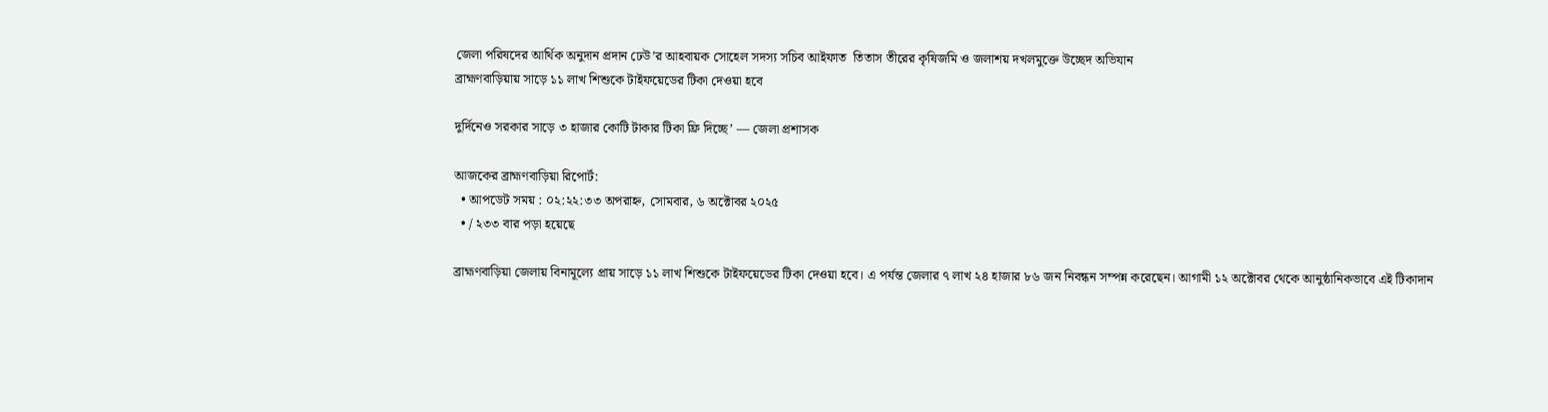জেলা পরিষদের আর্থিক অনুদান প্রদান ঢেউ’র আহবায়ক সোহেল সদস্য সচিব আইফাত  তিতাস তীরের কৃষিজমি ও জলাশয় দখলমুক্তে উচ্ছেদ অভিযান
ব্রাহ্মণবাড়িয়ায় সাড়ে ১১ লাখ শিশুকে টাইফয়েডের টিকা দেওয়া হবে

দুর্দিনেও সরকার সাড়ে ৩ হাজার কোটি টাকার টিকা ফ্রি দিচ্ছে’ — জেলা প্রশাসক

আজকের ব্রাহ্মণবাড়িয়া রিপোর্ট:
  • আপডেট সময় : ০২:২২:৩৩ অপরাহ্ন, সোমবার, ৬ অক্টোবর ২০২৫
  • / ২৩৩ বার পড়া হয়েছে

ব্রাহ্মণবাড়িয়া জেলায় বিনামূল্যে প্রায় সাড়ে ১১ লাখ শিশুকে টাইফয়েডের টিকা দেওয়া হবে। এ পর্যন্ত জেলার ৭ লাখ ২৪ হাজার ৮৬ জন নিবন্ধন সম্পন্ন করেছেন। আগামী ১২ অক্টোবর থেকে আনুষ্ঠানিকভাবে এই টিকাদান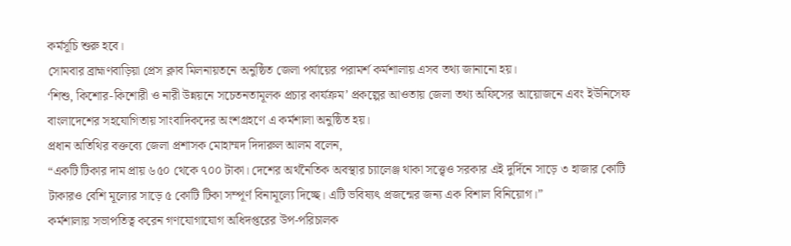কর্মসূচি শুরু হবে।
সোমবার ব্রাহ্মণবাড়িয়া প্রেস ক্লাব মিলনায়তনে অনুষ্ঠিত জেলা পর্যায়ের পরামর্শ কর্মশালায় এসব তথ্য জানানো হয়।
‘শিশু, কিশোর-কিশোরী ও নারী উন্নয়নে সচেতনতামূলক প্রচার কার্যক্রম’ প্রকল্পের আওতায় জেলা তথ্য অফিসের আয়োজনে এবং ইউনিসেফ বাংলাদেশের সহযোগিতায় সাংবাদিকদের অংশগ্রহণে এ কর্মশালা অনুষ্ঠিত হয়।
প্রধান অতিথির বক্তব্যে জেলা প্রশাসক মোহাম্মদ দিদারুল আলম বলেন,
“একটি টিকার দাম প্রায় ৬৫০ থেকে ৭০০ টাকা। দেশের অর্থনৈতিক অবস্থার চ্যালেঞ্জ থাকা সত্ত্বেও সরকার এই দুর্দিনে সাড়ে ৩ হাজার কোটি টাকারও বেশি মূল্যের সাড়ে ৫ কোটি টিকা সম্পূর্ণ বিনামূল্যে দিচ্ছে। এটি ভবিষ্যৎ প্রজন্মের জন্য এক বিশাল বিনিয়োগ।”
কর্মশালায় সভাপতিত্ব করেন গণযোগাযোগ অধিদপ্তরের উপ-পরিচালক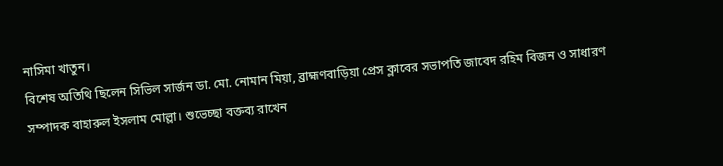নাসিমা খাতুন।
বিশেষ অতিথি ছিলেন সিভিল সার্জন ডা. মো. নোমান মিয়া, ব্রাহ্মণবাড়িয়া প্রেস ক্লাবের সভাপতি জাবেদ রহিম বিজন ও সাধারণ সম্পাদক বাহারুল ইসলাম মোল্লা। শুভেচ্ছা বক্তব্য রাখেন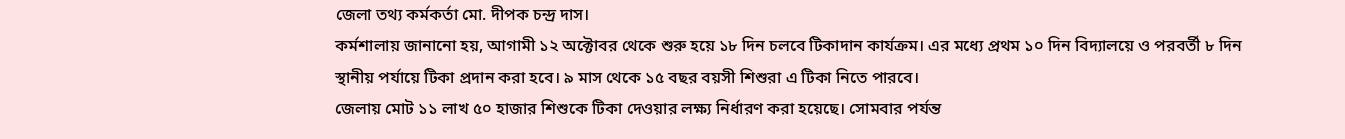জেলা তথ্য কর্মকর্তা মো. দীপক চন্দ্র দাস।
কর্মশালায় জানানো হয়, আগামী ১২ অক্টোবর থেকে শুরু হয়ে ১৮ দিন চলবে টিকাদান কার্যক্রম। এর মধ্যে প্রথম ১০ দিন বিদ্যালয়ে ও পরবর্তী ৮ দিন স্থানীয় পর্যায়ে টিকা প্রদান করা হবে। ৯ মাস থেকে ১৫ বছর বয়সী শিশুরা এ টিকা নিতে পারবে।
জেলায় মোট ১১ লাখ ৫০ হাজার শিশুকে টিকা দেওয়ার লক্ষ্য নির্ধারণ করা হয়েছে। সোমবার পর্যন্ত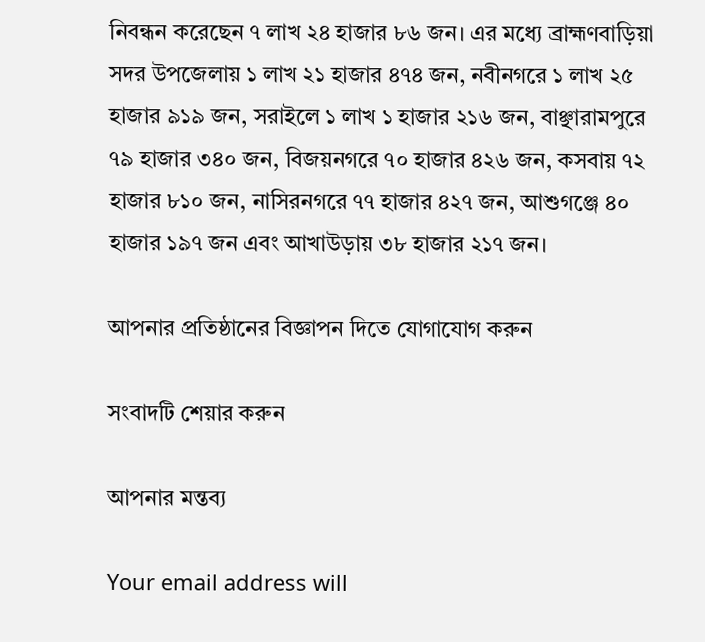নিবন্ধন করেছেন ৭ লাখ ২৪ হাজার ৮৬ জন। এর মধ্যে ব্রাহ্মণবাড়িয়া সদর উপজেলায় ১ লাখ ২১ হাজার ৪৭৪ জন, নবীনগরে ১ লাখ ২৫ হাজার ৯১৯ জন, সরাইলে ১ লাখ ১ হাজার ২১৬ জন, বাঞ্ছারামপুরে ৭৯ হাজার ৩৪০ জন, বিজয়নগরে ৭০ হাজার ৪২৬ জন, কসবায় ৭২ হাজার ৮১০ জন, নাসিরনগরে ৭৭ হাজার ৪২৭ জন, আশুগঞ্জে ৪০ হাজার ১৯৭ জন এবং আখাউড়ায় ৩৮ হাজার ২১৭ জন।

আপনার প্রতিষ্ঠানের বিজ্ঞাপন দিতে যোগাযোগ করুন

সংবাদটি শেয়ার করুন

আপনার মন্তব্য

Your email address will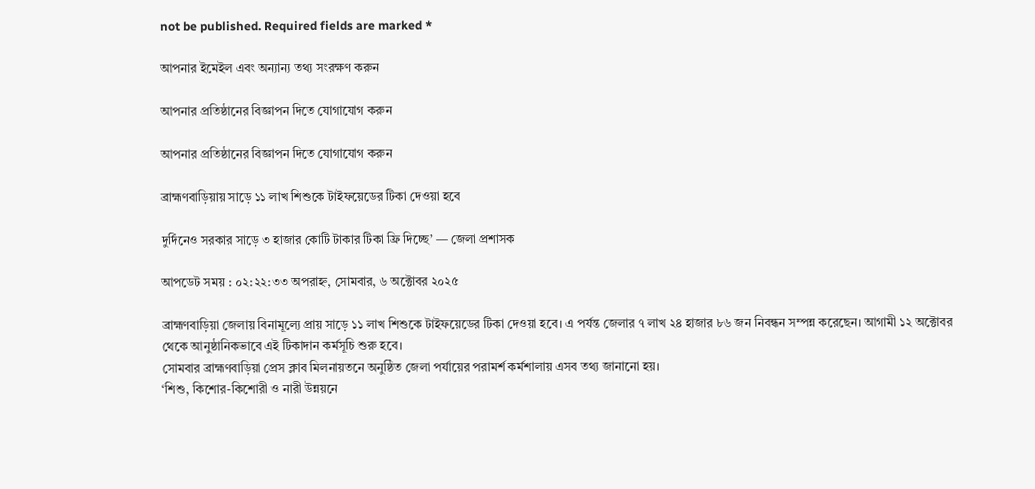not be published. Required fields are marked *

আপনার ইমেইল এবং অন্যান্য তথ্য সংরক্ষণ করুন

আপনার প্রতিষ্ঠানের বিজ্ঞাপন দিতে যোগাযোগ করুন

আপনার প্রতিষ্ঠানের বিজ্ঞাপন দিতে যোগাযোগ করুন

ব্রাহ্মণবাড়িয়ায় সাড়ে ১১ লাখ শিশুকে টাইফয়েডের টিকা দেওয়া হবে

দুর্দিনেও সরকার সাড়ে ৩ হাজার কোটি টাকার টিকা ফ্রি দিচ্ছে’ — জেলা প্রশাসক

আপডেট সময় : ০২:২২:৩৩ অপরাহ্ন, সোমবার, ৬ অক্টোবর ২০২৫

ব্রাহ্মণবাড়িয়া জেলায় বিনামূল্যে প্রায় সাড়ে ১১ লাখ শিশুকে টাইফয়েডের টিকা দেওয়া হবে। এ পর্যন্ত জেলার ৭ লাখ ২৪ হাজার ৮৬ জন নিবন্ধন সম্পন্ন করেছেন। আগামী ১২ অক্টোবর থেকে আনুষ্ঠানিকভাবে এই টিকাদান কর্মসূচি শুরু হবে।
সোমবার ব্রাহ্মণবাড়িয়া প্রেস ক্লাব মিলনায়তনে অনুষ্ঠিত জেলা পর্যায়ের পরামর্শ কর্মশালায় এসব তথ্য জানানো হয়।
‘শিশু, কিশোর-কিশোরী ও নারী উন্নয়নে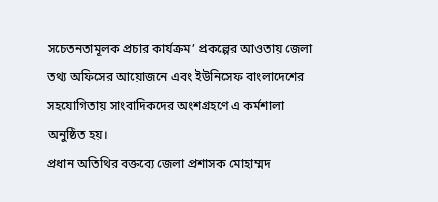সচেতনতামূলক প্রচার কার্যক্রম’ প্রকল্পের আওতায় জেলা তথ্য অফিসের আয়োজনে এবং ইউনিসেফ বাংলাদেশের সহযোগিতায় সাংবাদিকদের অংশগ্রহণে এ কর্মশালা অনুষ্ঠিত হয়।
প্রধান অতিথির বক্তব্যে জেলা প্রশাসক মোহাম্মদ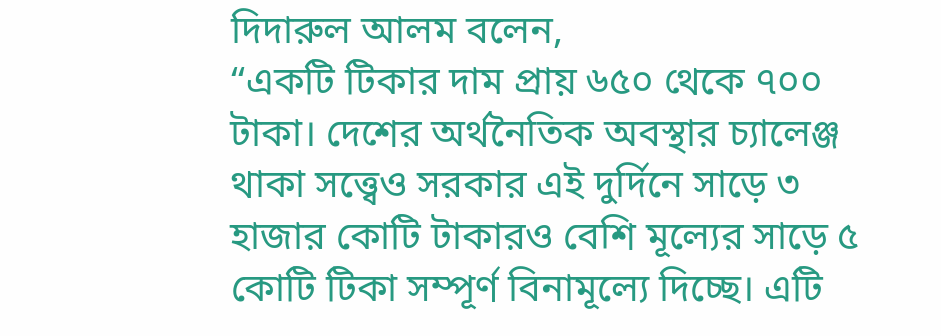দিদারুল আলম বলেন,
“একটি টিকার দাম প্রায় ৬৫০ থেকে ৭০০ টাকা। দেশের অর্থনৈতিক অবস্থার চ্যালেঞ্জ থাকা সত্ত্বেও সরকার এই দুর্দিনে সাড়ে ৩ হাজার কোটি টাকারও বেশি মূল্যের সাড়ে ৫ কোটি টিকা সম্পূর্ণ বিনামূল্যে দিচ্ছে। এটি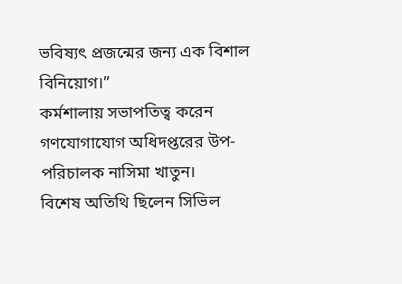ভবিষ্যৎ প্রজন্মের জন্য এক বিশাল বিনিয়োগ।”
কর্মশালায় সভাপতিত্ব করেন গণযোগাযোগ অধিদপ্তরের উপ-পরিচালক নাসিমা খাতুন।
বিশেষ অতিথি ছিলেন সিভিল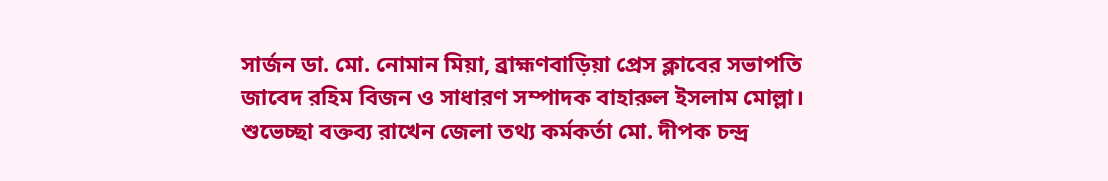সার্জন ডা. মো. নোমান মিয়া, ব্রাহ্মণবাড়িয়া প্রেস ক্লাবের সভাপতি জাবেদ রহিম বিজন ও সাধারণ সম্পাদক বাহারুল ইসলাম মোল্লা। শুভেচ্ছা বক্তব্য রাখেন জেলা তথ্য কর্মকর্তা মো. দীপক চন্দ্র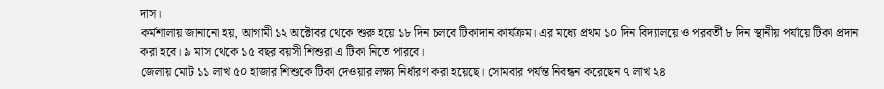দাস।
কর্মশালায় জানানো হয়, আগামী ১২ অক্টোবর থেকে শুরু হয়ে ১৮ দিন চলবে টিকাদান কার্যক্রম। এর মধ্যে প্রথম ১০ দিন বিদ্যালয়ে ও পরবর্তী ৮ দিন স্থানীয় পর্যায়ে টিকা প্রদান করা হবে। ৯ মাস থেকে ১৫ বছর বয়সী শিশুরা এ টিকা নিতে পারবে।
জেলায় মোট ১১ লাখ ৫০ হাজার শিশুকে টিকা দেওয়ার লক্ষ্য নির্ধারণ করা হয়েছে। সোমবার পর্যন্ত নিবন্ধন করেছেন ৭ লাখ ২৪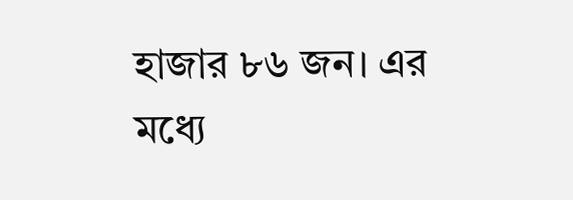হাজার ৮৬ জন। এর মধ্যে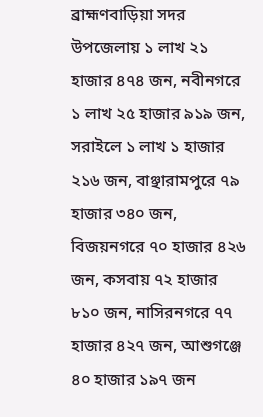ব্রাহ্মণবাড়িয়া সদর উপজেলায় ১ লাখ ২১ হাজার ৪৭৪ জন, নবীনগরে ১ লাখ ২৫ হাজার ৯১৯ জন, সরাইলে ১ লাখ ১ হাজার ২১৬ জন, বাঞ্ছারামপুরে ৭৯ হাজার ৩৪০ জন, বিজয়নগরে ৭০ হাজার ৪২৬ জন, কসবায় ৭২ হাজার ৮১০ জন, নাসিরনগরে ৭৭ হাজার ৪২৭ জন, আশুগঞ্জে ৪০ হাজার ১৯৭ জন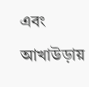এবং আখাউড়ায়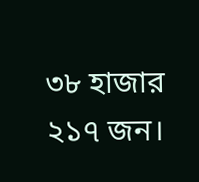৩৮ হাজার ২১৭ জন।